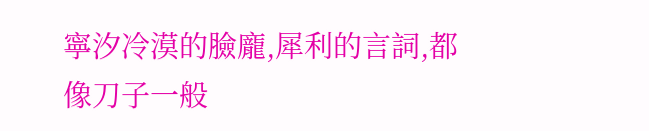寧汐冷漠的臉龐,犀利的言詞,都像刀子一般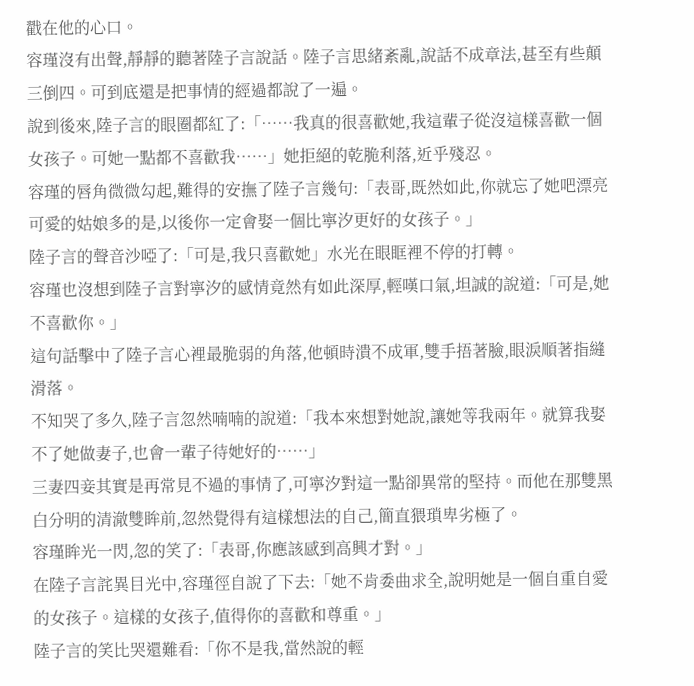戳在他的心口。
容瑾沒有出聲,靜靜的聽著陸子言說話。陸子言思緒紊亂,說話不成章法,甚至有些顛三倒四。可到底還是把事情的經過都說了一遍。
說到後來,陸子言的眼圈都紅了:「……我真的很喜歡她,我這輩子從沒這樣喜歡一個女孩子。可她一點都不喜歡我……」她拒絕的乾脆利落,近乎殘忍。
容瑾的唇角微微勾起,難得的安撫了陸子言幾句:「表哥,既然如此,你就忘了她吧漂亮可愛的姑娘多的是,以後你一定會娶一個比寧汐更好的女孩子。」
陸子言的聲音沙啞了:「可是,我只喜歡她」水光在眼眶裡不停的打轉。
容瑾也沒想到陸子言對寧汐的感情竟然有如此深厚,輕嘆口氣,坦誠的說道:「可是,她不喜歡你。」
這句話擊中了陸子言心裡最脆弱的角落,他頓時潰不成軍,雙手捂著臉,眼淚順著指縫滑落。
不知哭了多久,陸子言忽然喃喃的說道:「我本來想對她說,讓她等我兩年。就算我娶不了她做妻子,也會一輩子待她好的……」
三妻四妾其實是再常見不過的事情了,可寧汐對這一點卻異常的堅持。而他在那雙黑白分明的清澈雙眸前,忽然覺得有這樣想法的自己,簡直猥瑣卑劣極了。
容瑾眸光一閃,忽的笑了:「表哥,你應該感到高興才對。」
在陸子言詫異目光中,容瑾徑自說了下去:「她不肯委曲求全,說明她是一個自重自愛的女孩子。這樣的女孩子,值得你的喜歡和尊重。」
陸子言的笑比哭還難看:「你不是我,當然說的輕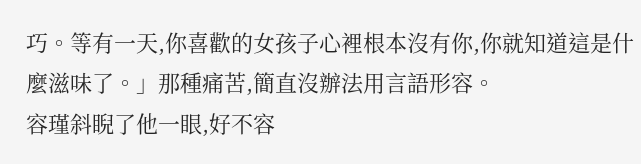巧。等有一天,你喜歡的女孩子心裡根本沒有你,你就知道這是什麼滋味了。」那種痛苦,簡直沒辦法用言語形容。
容瑾斜睨了他一眼,好不容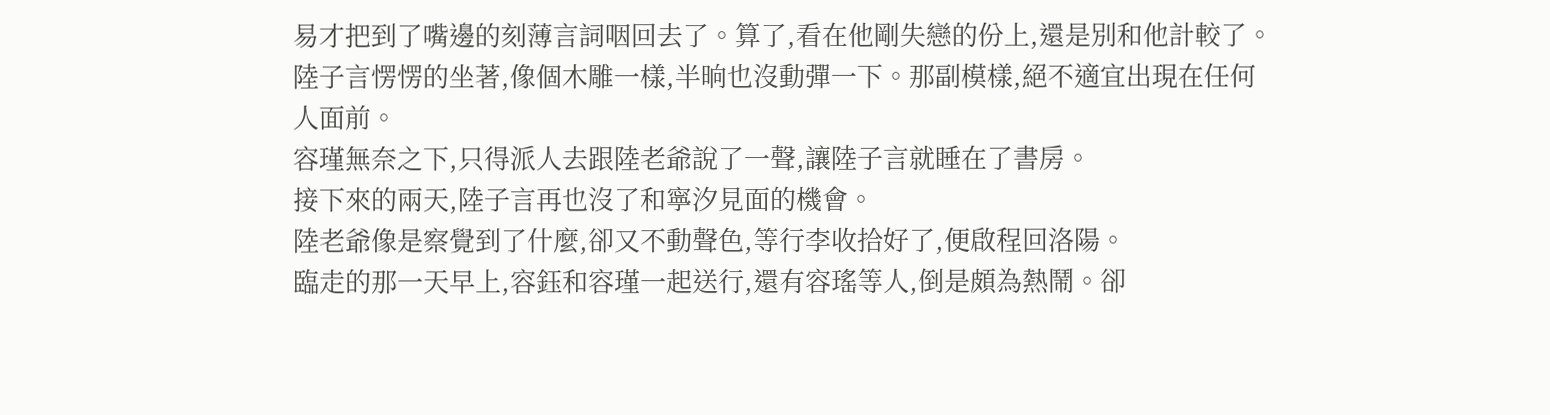易才把到了嘴邊的刻薄言詞咽回去了。算了,看在他剛失戀的份上,還是別和他計較了。
陸子言愣愣的坐著,像個木雕一樣,半晌也沒動彈一下。那副模樣,絕不適宜出現在任何人面前。
容瑾無奈之下,只得派人去跟陸老爺說了一聲,讓陸子言就睡在了書房。
接下來的兩天,陸子言再也沒了和寧汐見面的機會。
陸老爺像是察覺到了什麼,卻又不動聲色,等行李收拾好了,便啟程回洛陽。
臨走的那一天早上,容鈺和容瑾一起送行,還有容瑤等人,倒是頗為熱鬧。卻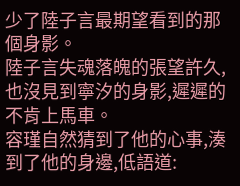少了陸子言最期望看到的那個身影。
陸子言失魂落魄的張望許久,也沒見到寧汐的身影,遲遲的不肯上馬車。
容瑾自然猜到了他的心事,湊到了他的身邊,低語道: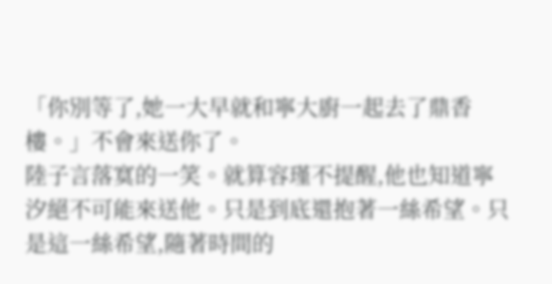「你別等了,她一大早就和寧大廚一起去了鼎香樓。」不會來送你了。
陸子言落寞的一笑。就算容瑾不提醒,他也知道寧汐絕不可能來送他。只是到底還抱著一絲希望。只是這一絲希望,隨著時間的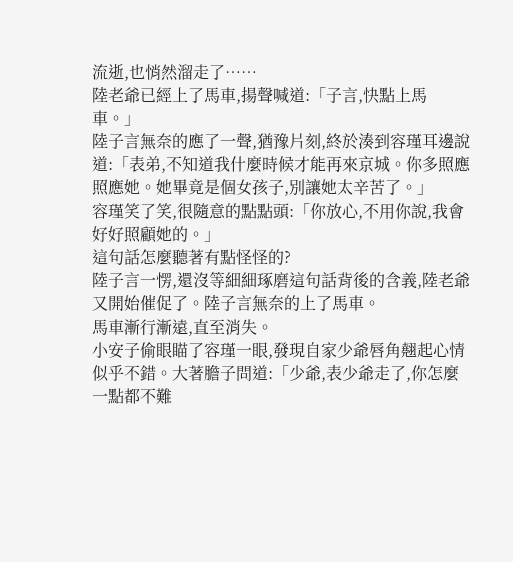流逝,也悄然溜走了……
陸老爺已經上了馬車,揚聲喊道:「子言,快點上馬車。」
陸子言無奈的應了一聲,猶豫片刻,終於湊到容瑾耳邊說道:「表弟,不知道我什麼時候才能再來京城。你多照應照應她。她畢竟是個女孩子,別讓她太辛苦了。」
容瑾笑了笑,很隨意的點點頭:「你放心,不用你說,我會好好照顧她的。」
這句話怎麼聽著有點怪怪的?
陸子言一愣,還沒等細細琢磨這句話背後的含義,陸老爺又開始催促了。陸子言無奈的上了馬車。
馬車漸行漸遠,直至消失。
小安子偷眼瞄了容瑾一眼,發現自家少爺唇角翹起心情似乎不錯。大著膽子問道:「少爺,表少爺走了,你怎麼一點都不難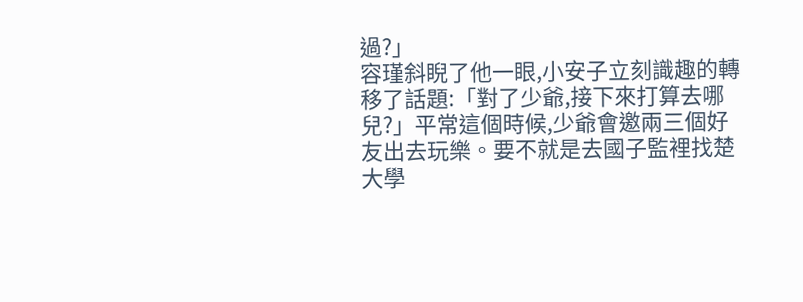過?」
容瑾斜睨了他一眼,小安子立刻識趣的轉移了話題:「對了少爺,接下來打算去哪兒?」平常這個時候,少爺會邀兩三個好友出去玩樂。要不就是去國子監裡找楚大學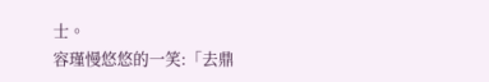士。
容瑾慢悠悠的一笑:「去鼎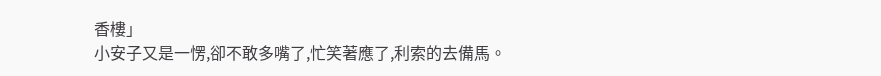香樓」
小安子又是一愣,卻不敢多嘴了,忙笑著應了,利索的去備馬。